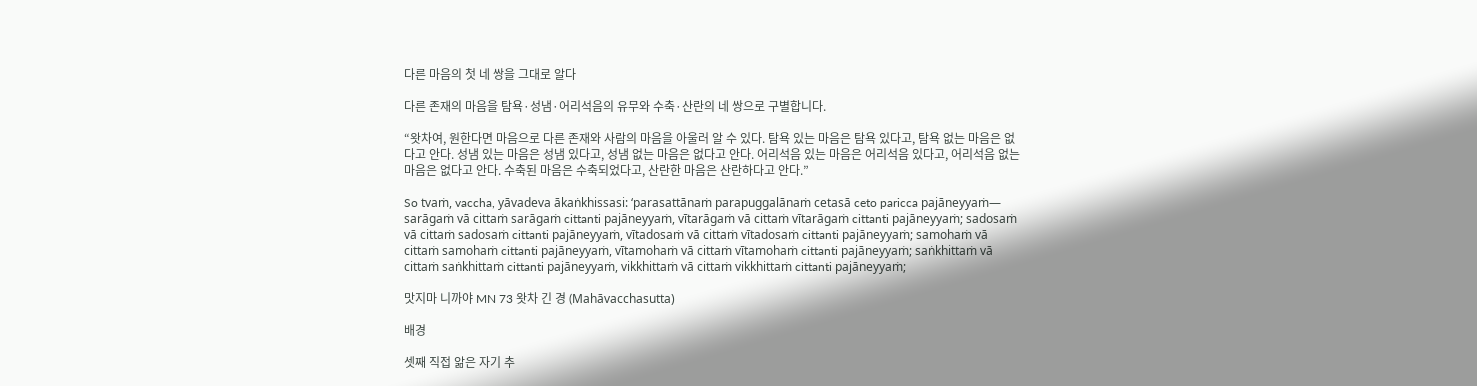다른 마음의 첫 네 쌍을 그대로 알다

다른 존재의 마음을 탐욕·성냄·어리석음의 유무와 수축·산란의 네 쌍으로 구별합니다.

“왓차여, 원한다면 마음으로 다른 존재와 사람의 마음을 아울러 알 수 있다. 탐욕 있는 마음은 탐욕 있다고, 탐욕 없는 마음은 없다고 안다. 성냄 있는 마음은 성냄 있다고, 성냄 없는 마음은 없다고 안다. 어리석음 있는 마음은 어리석음 있다고, 어리석음 없는 마음은 없다고 안다. 수축된 마음은 수축되었다고, 산란한 마음은 산란하다고 안다.”

So tvaṁ, vaccha, yāvadeva ākaṅkhissasi: ‘parasattānaṁ parapuggalānaṁ cetasā ceto paricca pajāneyyaṁ— sarāgaṁ vā cittaṁ sarāgaṁ cittanti pajāneyyaṁ, vītarāgaṁ vā cittaṁ vītarāgaṁ cittanti pajāneyyaṁ; sadosaṁ vā cittaṁ sadosaṁ cittanti pajāneyyaṁ, vītadosaṁ vā cittaṁ vītadosaṁ cittanti pajāneyyaṁ; samohaṁ vā cittaṁ samohaṁ cittanti pajāneyyaṁ, vītamohaṁ vā cittaṁ vītamohaṁ cittanti pajāneyyaṁ; saṅkhittaṁ vā cittaṁ saṅkhittaṁ cittanti pajāneyyaṁ, vikkhittaṁ vā cittaṁ vikkhittaṁ cittanti pajāneyyaṁ;

맛지마 니까야 MN 73 왓차 긴 경 (Mahāvacchasutta)

배경

셋째 직접 앎은 자기 추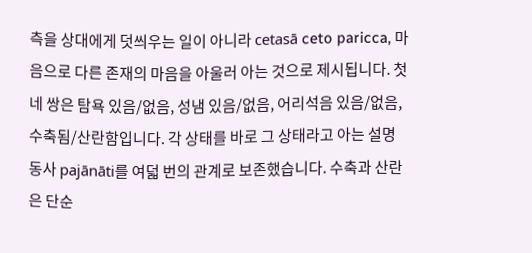측을 상대에게 덧씌우는 일이 아니라 cetasā ceto paricca, 마음으로 다른 존재의 마음을 아울러 아는 것으로 제시됩니다. 첫 네 쌍은 탐욕 있음/없음, 성냄 있음/없음, 어리석음 있음/없음, 수축됨/산란함입니다. 각 상태를 바로 그 상태라고 아는 설명 동사 pajānāti를 여덟 번의 관계로 보존했습니다. 수축과 산란은 단순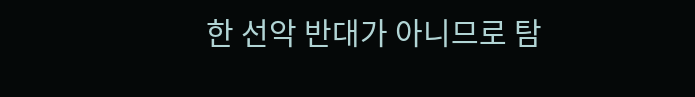한 선악 반대가 아니므로 탐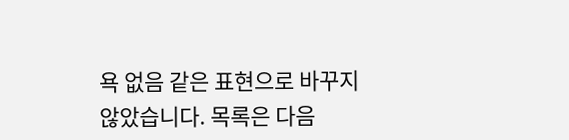욕 없음 같은 표현으로 바꾸지 않았습니다. 목록은 다음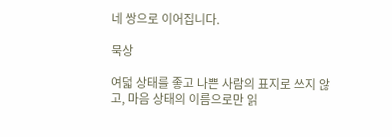네 쌍으로 이어집니다.

묵상

여덟 상태를 좋고 나쁜 사람의 표지로 쓰지 않고, 마음 상태의 이름으로만 읽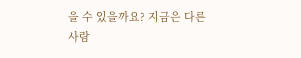을 수 있을까요? 지금은 다른 사람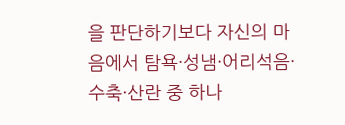을 판단하기보다 자신의 마음에서 탐욕·성냄·어리석음·수축·산란 중 하나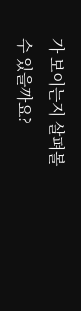가 보이는지 살펴볼 수 있을까요?